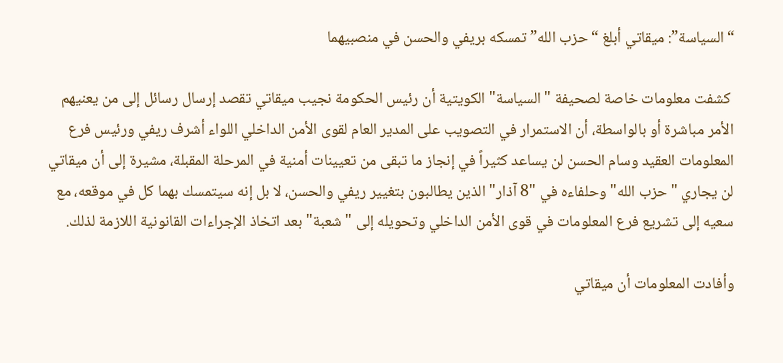“السياسة”: ميقاتي أبلغ “حزب الله” تمسكه بريفي والحسن في منصبيهما

 كشفت معلومات خاصة لصحيفة "السياسة" الكويتية أن رئيس الحكومة نجيب ميقاتي تقصد إرسال رسائل إلى من يعنيهم الأمر مباشرة أو بالواسطة، أن الاستمرار في التصويب على المدير العام لقوى الأمن الداخلي اللواء أشرف ريفي ورئيس فرع المعلومات العقيد وسام الحسن لن يساعد كثيراً في إنجاز ما تبقى من تعيينات أمنية في المرحلة المقبلة، مشيرة إلى أن ميقاتي لن يجاري "حزب الله" وحلفاءه في "8 آذار" الذين يطالبون بتغيير ريفي والحسن، لا بل إنه سيتمسك بهما كل في موقعه، مع سعيه إلى تشريع فرع المعلومات في قوى الأمن الداخلي وتحويله إلى "شعبة" بعد اتخاذ الإجراءات القانونية اللازمة لذلك.

وأفادت المعلومات أن ميقاتي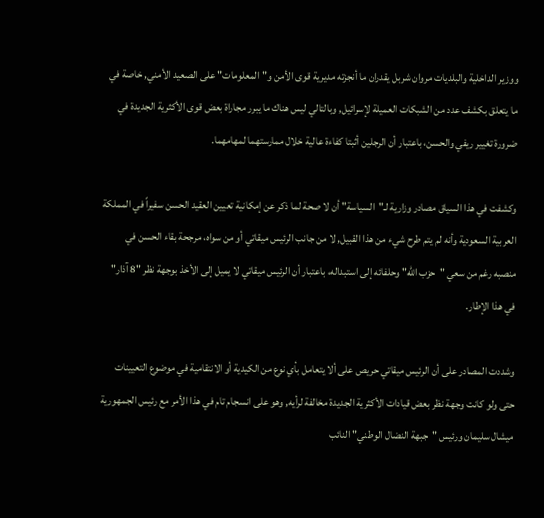ووزير الداخلية والبلديات مروان شربل يقدران ما أنجزته مديرية قوى الأمن و"المعلومات" على الصعيد الأمني, خاصة في ما يتعلق بكشف عدد من الشبكات العميلة لإسرائيل, وبالتالي ليس هناك ما يبرر مجاراة بعض قوى الأكثرية الجديدة في ضرورة تغيير ريفي والحسن، باعتبار أن الرجلين أثبتا كفاءة عالية خلال ممارستهما لمهامهما.

وكشفت في هذا السياق مصادر وزارية لـ"السياسة" أن لا صحة لما ذكر عن إمكانية تعيين العقيد الحسن سفيراً في المملكة العربية السعودية وأنه لم يتم طرح شيء من هذا القبيل, لا من جانب الرئيس ميقاتي أو من سواه، مرجحة بقاء الحسن في منصبه رغم من سعي "حزب الله" وحلفائه إلى استبداله، باعتبار أن الرئيس ميقاتي لا يميل إلى الأخذ بوجهة نظر "8 آذار" في هذا الإطار.

وشددت المصادر على أن الرئيس ميقاتي حريص على ألا يتعامل بأي نوع من الكيدية أو الانتقامية في موضوع التعيينات حتى ولو كانت وجهة نظر بعض قيادات الأكثرية الجديدة مخالفة لرأيه, وهو على انسجام تام في هذا الأمر مع رئيس الجمهورية ميشال سليمان ورئيس "جبهة النضال الوطني" النائب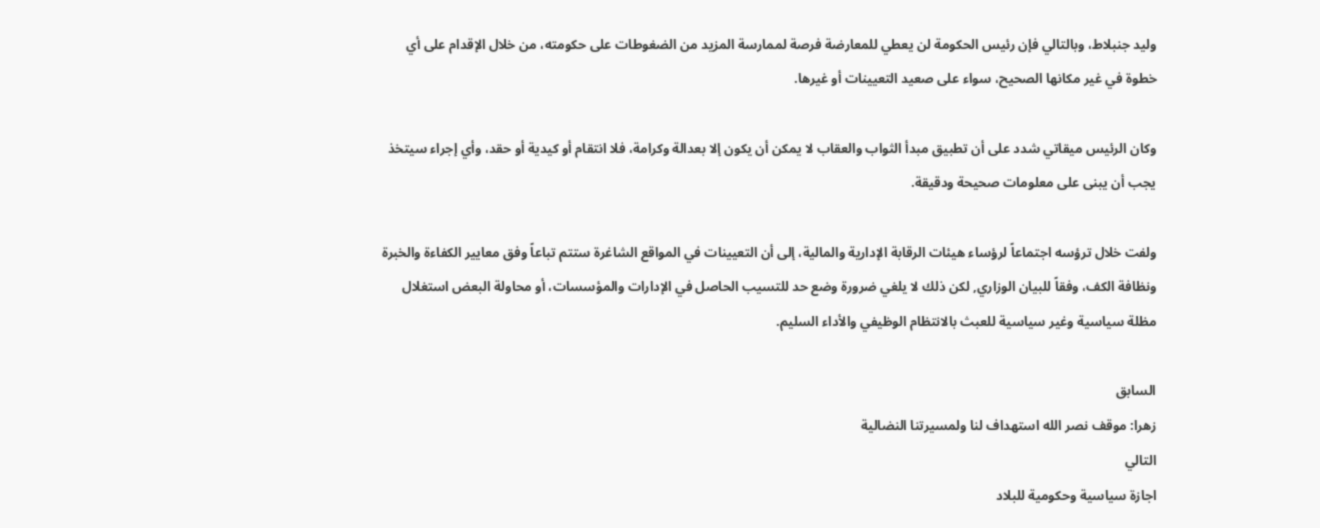وليد جنبلاط، وبالتالي فإن رئيس الحكومة لن يعطي للمعارضة فرصة لممارسة المزيد من الضغوطات على حكومته، من خلال الإقدام على أي خطوة في غير مكانها الصحيح، سواء على صعيد التعيينات أو غيرها.

وكان الرئيس ميقاتي شدد على أن تطبيق مبدأ الثواب والعقاب لا يمكن أن يكون إلا بعدالة وكرامة، فلا انتقام أو كيدية أو حقد، وأي إجراء سيتخذ يجب أن يبنى على معلومات صحيحة ودقيقة.

ولفت خلال ترؤسه اجتماعاً لرؤساء هيئات الرقابة الإدارية والمالية، إلى أن التعيينات في المواقع الشاغرة ستتم تباعاً وفق معايير الكفاءة والخبرة ونظافة الكف، وفقاً للبيان الوزاري, لكن ذلك لا يلغي ضرورة وضع حد للتسيب الحاصل في الإدارات والمؤسسات، أو محاولة البعض استغلال مظلة سياسية وغير سياسية للعبث بالانتظام الوظيفي والأداء السليم.

السابق
زهرا: موقف نصر الله استهداف لنا ولمسيرتنا النضالية
التالي
اجازة سياسية وحكومية للبلاد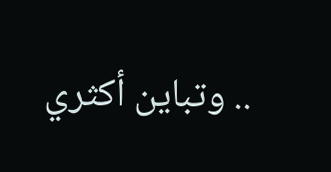.. وتباين أكثري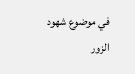في موضوع شهود الزور